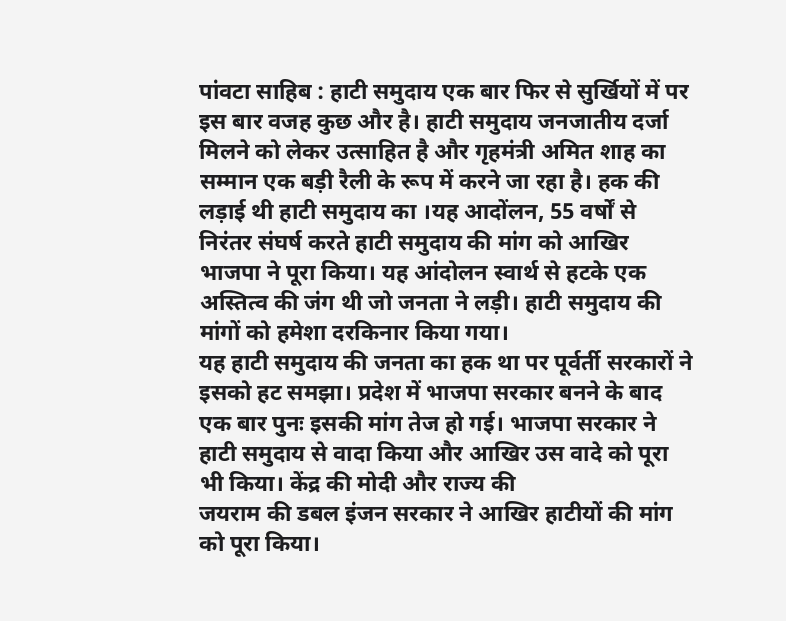पांवटा साहिब : हाटी समुदाय एक बार फिर से सुर्खियों में पर इस बार वजह कुछ और है। हाटी समुदाय जनजातीय दर्जा मिलने को लेकर उत्साहित है और गृहमंत्री अमित शाह का सम्मान एक बड़ी रैली के रूप में करने जा रहा है। हक की लड़ाई थी हाटी समुदाय का ।यह आदोंलन, 55 वर्षों से निरंतर संघर्ष करते हाटी समुदाय की मांग को आखिर भाजपा ने पूरा किया। यह आंदोलन स्वार्थ से हटके एक अस्तित्व की जंग थी जो जनता ने लड़ी। हाटी समुदाय की मांगों को हमेशा दरकिनार किया गया।
यह हाटी समुदाय की जनता का हक था पर पूर्वर्ती सरकारों ने इसको हट समझा। प्रदेश में भाजपा सरकार बनने के बाद एक बार पुनः इसकी मांग तेज हो गई। भाजपा सरकार ने हाटी समुदाय से वादा किया और आखिर उस वादे को पूरा भी किया। केंद्र की मोदी और राज्य की
जयराम की डबल इंजन सरकार ने आखिर हाटीयों की मांग को पूरा किया।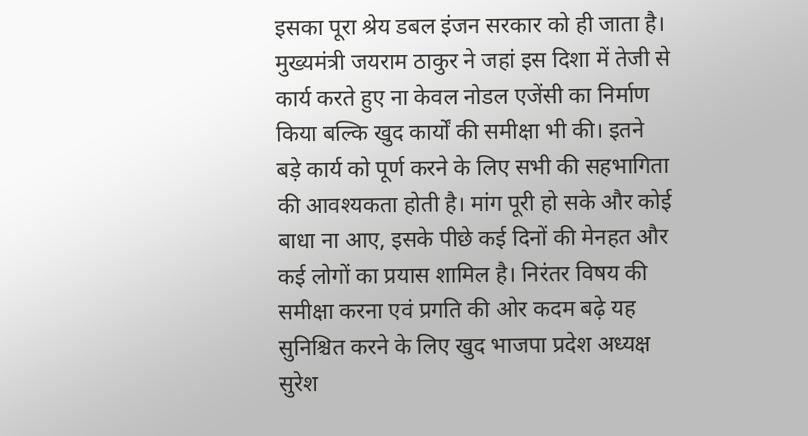इसका पूरा श्रेय डबल इंजन सरकार को ही जाता है।
मुख्यमंत्री जयराम ठाकुर ने जहां इस दिशा में तेजी से कार्य करते हुए ना केवल नोडल एजेंसी का निर्माण किया बल्कि खुद कार्यों की समीक्षा भी की। इतने बड़े कार्य को पूर्ण करने के लिए सभी की सहभागिता की आवश्यकता होती है। मांग पूरी हो सके और कोई बाधा ना आए, इसके पीछे कई दिनों की मेनहत और कई लोगों का प्रयास शामिल है। निरंतर विषय की समीक्षा करना एवं प्रगति की ओर कदम बढ़े यह सुनिश्चित करने के लिए खुद भाजपा प्रदेश अध्यक्ष सुरेश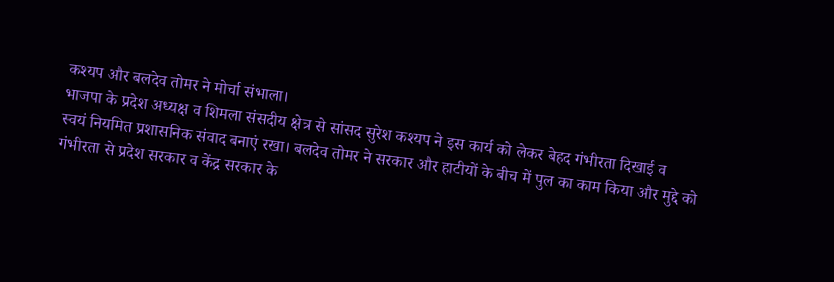कश्यप और बलदेव तोमर ने मोर्चा संभाला।
भाजपा के प्रदेश अध्यक्ष व शिमला संसदीय क्षेत्र से सांसद सुरेश कश्यप ने इस कार्य को लेकर बेहद गंभीरता दिखाई व
स्वयं नियमित प्रशासनिक संवाद बनाएं रखा। बलदेव तोमर ने सरकार और हाटीयों के बीच में पुल का काम किया और मुद्दे को गंभीरता से प्रदेश सरकार व केंद्र सरकार के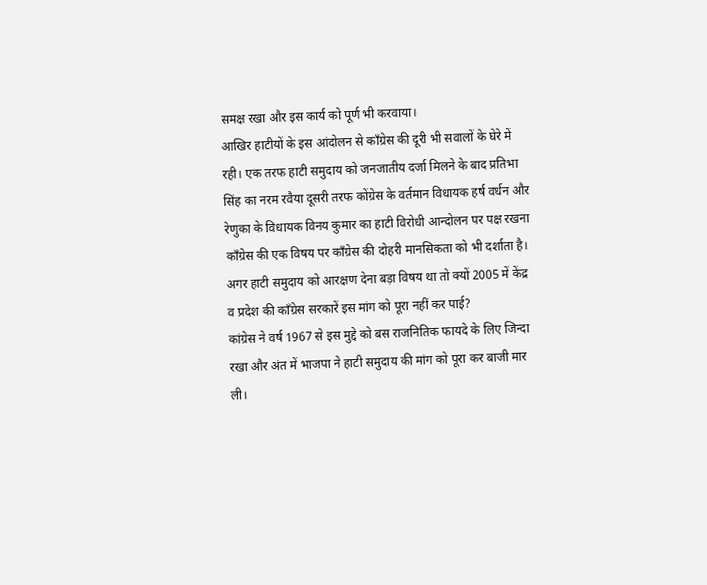समक्ष रखा और इस कार्य को पूर्ण भी करवाया।
आखिर हाटीयों के इस आंदोलन से कॉंग्रेस की दूरी भी सवालों के घेरे में रही। एक तरफ हाटी समुदाय को जनजातीय दर्जा मिलने के बाद प्रतिभा सिंह का नरम रवैया दूसरी तरफ कोंग्रेस के वर्तमान विधायक हर्ष वर्धन और रेणुका के विधायक विनय कुमार का हाटी विरोधी आन्दोलन पर पक्ष रखना काँग्रेस की एक विषय पर कॉंग्रेस की दोहरी मानसिकता को भी दर्शाता है। अगर हाटी समुदाय को आरक्षण देना बड़ा विषय था तो क्यों 2005 में केंद्र व प्रदेश की कॉंग्रेस सरकारें इस मांग को पूरा नहीं कर पाई?
कांग्रेस ने वर्ष 1967 से इस मुद्दे को बस राजनितिक फायदे के लिए जिन्दा रखा और अंत में भाजपा ने हाटी समुदाय की मांग को पूरा कर बाजी मार ली।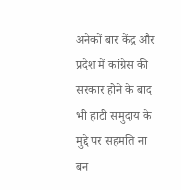अनेकों बार केंद्र और प्रदेश में कांग्रेस की सरकार होने के बाद भी हाटी समुदाय के मुद्दे पर सहमति ना बन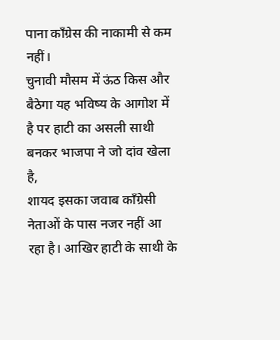पाना काँग्रेस की नाकामी से कम नहीं।
चुनावी मौसम में ऊंठ किस और बैठेगा यह भविष्य के आगोश में है पर हाटी का असली साथी बनकर भाजपा ने जो दांव खेला है,
शायद इसका जवाब काँग्रेसी नेताओं के पास नजर नहीं आ रहा है। आखिर हाटी के साथी के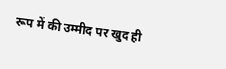रूप में की उम्मीद पर खुद ही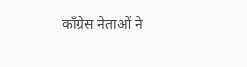काँग्रेस नेताओं ने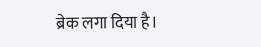ब्रेक लगा दिया है।